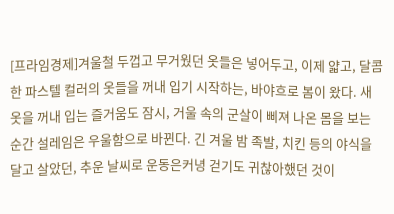[프라임경제]겨울철 두껍고 무거웠던 옷들은 넣어두고, 이제 얇고, 달콤한 파스텔 컬러의 옷들을 꺼내 입기 시작하는, 바야흐로 봄이 왔다. 새 옷을 꺼내 입는 즐거움도 잠시, 거울 속의 군살이 삐져 나온 몸을 보는 순간 설레임은 우울함으로 바뀐다. 긴 겨울 밤 족발, 치킨 등의 야식을 달고 살았던, 추운 날씨로 운동은커녕 걷기도 귀찮아했던 것이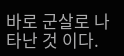바로 군살로 나타난 것 이다.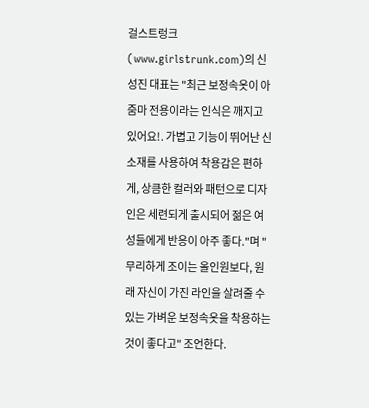걸스트렁크(www.girlstrunk.com)의 신성진 대표는 "최근 보정속옷이 아줌마 전용이라는 인식은 깨지고 있어요!. 가볍고 기능이 뛰어난 신소재를 사용하여 착용감은 편하게, 상큼한 컬러와 패턴으로 디자인은 세련되게 출시되어 젊은 여성들에게 반응이 아주 좋다."며 "무리하게 조이는 올인원보다, 원래 자신이 가진 라인을 살려줄 수 있는 가벼운 보정속옷을 착용하는 것이 좋다고" 조언한다.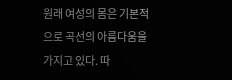원래 여성의 몸은 기본적으로 곡선의 아름다움을 가지고 있다. 따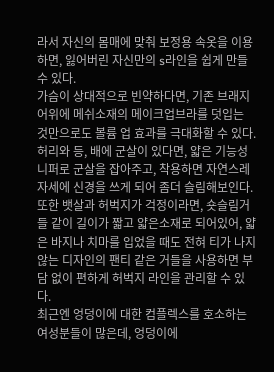라서 자신의 몸매에 맞춰 보정용 속옷을 이용하면, 잃어버린 자신만의 s라인을 쉽게 만들 수 있다.
가슴이 상대적으로 빈약하다면, 기존 브래지어위에 메쉬소재의 메이크업브라를 덧입는 것만으로도 볼륨 업 효과를 극대화할 수 있다. 허리와 등, 배에 군살이 있다면, 얇은 기능성 니퍼로 군살을 잡아주고, 착용하면 자연스레 자세에 신경을 쓰게 되어 좀더 슬림해보인다. 또한 뱃살과 허벅지가 걱정이라면, 숏슬림거들 같이 길이가 짧고 얇은소재로 되어있어, 얇은 바지나 치마를 입었을 때도 전혀 티가 나지 않는 디자인의 팬티 같은 거들을 사용하면 부담 없이 편하게 허벅지 라인을 관리할 수 있다.
최근엔 엉덩이에 대한 컴플렉스를 호소하는 여성분들이 많은데, 엉덩이에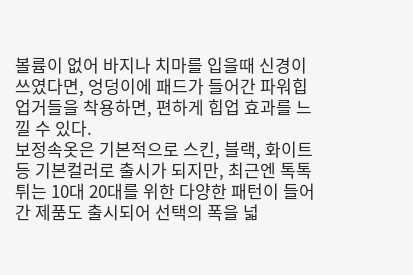볼륨이 없어 바지나 치마를 입을때 신경이 쓰였다면, 엉덩이에 패드가 들어간 파워힙업거들을 착용하면, 편하게 힙업 효과를 느낄 수 있다.
보정속옷은 기본적으로 스킨, 블랙, 화이트 등 기본컬러로 출시가 되지만, 최근엔 톡톡 튀는 10대 20대를 위한 다양한 패턴이 들어간 제품도 출시되어 선택의 폭을 넓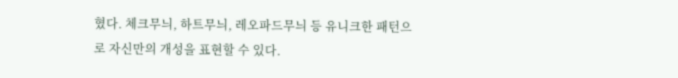혔다. 체크무늬, 하트무늬, 레오파드무늬 등 유니크한 패턴으로 자신만의 개성을 표현할 수 있다.